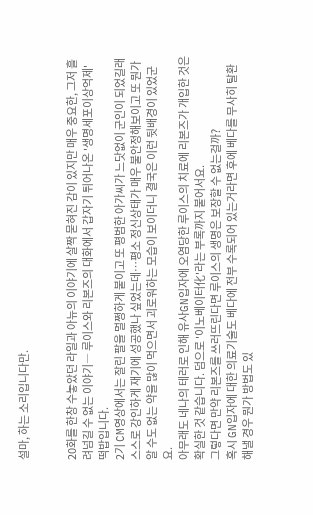설마, 하는 소리입니다만.


20화를 한창 수놓았던 라일과 아뉴의 이야기에 살짝 묻혀진 감이 있지만 매우 중요한, 그저 흘려넘길 수 없는 이야기― 루이스와 리본즈의 대화에서 갑자기 튀어나온 '생명세포이상억제' 떡밥입니다.
2기 CM영상에서는 잘린 팔을 멀쩡하게 붙이고 또 평범한 아가씨가 느닷없이 군인이 되었길래 스스로 강인하게 재기에 성공했나 싶었는데…평소 정신상태가 매우 불안정해보이고 또 뭔가 알 수도 없는 약을 많이 먹으면서 괴로워하는 모습이 보이더니 결국은 이런 뒷배경이 있었군요.
아무래도 네나의 테러로 인해 유사GN입자에 오염당한 루이스의 치료에 리본즈가 개입한 것은 확실한 것 같습니다. 덤으로 '이노베이터化'라는 부록까지 붙어서요.
그렇다면 만약 리본즈를 쓰러뜨린다면 루이스의 생명은 보장할 수 없는걸까?
혹시 GN입자에 대한 의료기술도 베다에 전부 수록되어 있는거라면 후에 베다를 무사히 탈환해낼 경우 뭔가 방법도 있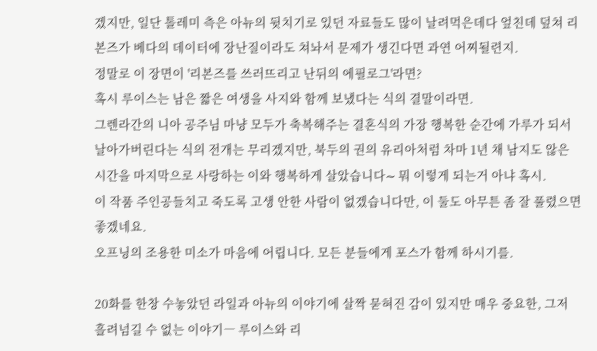겠지만, 일단 톨레미 측은 아뉴의 뒷치기로 있던 자료들도 많이 날려먹은데다 엎친데 덮쳐 리본즈가 베다의 데이터에 장난질이라도 쳐놔서 문제가 생긴다면 과연 어찌될련지.
정말로 이 장면이 '리본즈를 쓰러뜨리고 난뒤의 에필로그'라면?
혹시 루이스는 남은 짧은 여생을 사지와 함께 보냈다는 식의 결말이라면.
그렌라간의 니아 공주님 마냥 모두가 축복해주는 결혼식의 가장 행복한 순간에 가루가 되서 날아가버린다는 식의 전개는 무리겠지만, 북두의 권의 유리아처럼 차마 1년 채 남지도 않은 시간을 마지막으로 사랑하는 이와 행복하게 살았습니다∼ 뭐 이렇게 되는거 아냐 혹시.
이 작품 주인공들치고 죽도록 고생 안한 사람이 없겠습니다만, 이 둘도 아무튼 좀 잘 풀렸으면 좋겠네요.
오프닝의 조용한 미소가 마음에 어립니다. 모든 분들에게 포스가 함께 하시기를.

20화를 한창 수놓았던 라일과 아뉴의 이야기에 살짝 묻혀진 감이 있지만 매우 중요한, 그저 흘려넘길 수 없는 이야기― 루이스와 리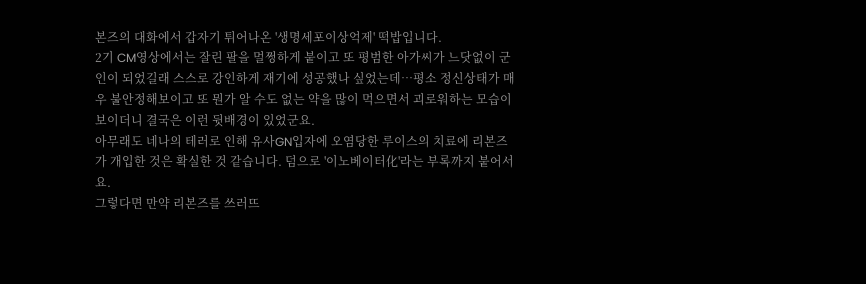본즈의 대화에서 갑자기 튀어나온 '생명세포이상억제' 떡밥입니다.
2기 CM영상에서는 잘린 팔을 멀쩡하게 붙이고 또 평범한 아가씨가 느닷없이 군인이 되었길래 스스로 강인하게 재기에 성공했나 싶었는데…평소 정신상태가 매우 불안정해보이고 또 뭔가 알 수도 없는 약을 많이 먹으면서 괴로워하는 모습이 보이더니 결국은 이런 뒷배경이 있었군요.
아무래도 네나의 테러로 인해 유사GN입자에 오염당한 루이스의 치료에 리본즈가 개입한 것은 확실한 것 같습니다. 덤으로 '이노베이터化'라는 부록까지 붙어서요.
그렇다면 만약 리본즈를 쓰러뜨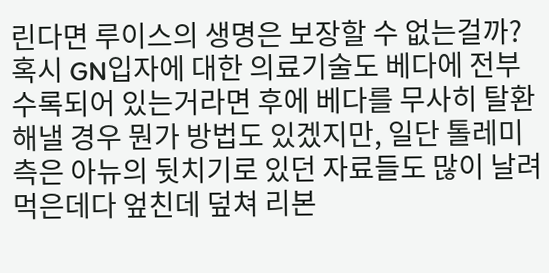린다면 루이스의 생명은 보장할 수 없는걸까?
혹시 GN입자에 대한 의료기술도 베다에 전부 수록되어 있는거라면 후에 베다를 무사히 탈환해낼 경우 뭔가 방법도 있겠지만, 일단 톨레미 측은 아뉴의 뒷치기로 있던 자료들도 많이 날려먹은데다 엎친데 덮쳐 리본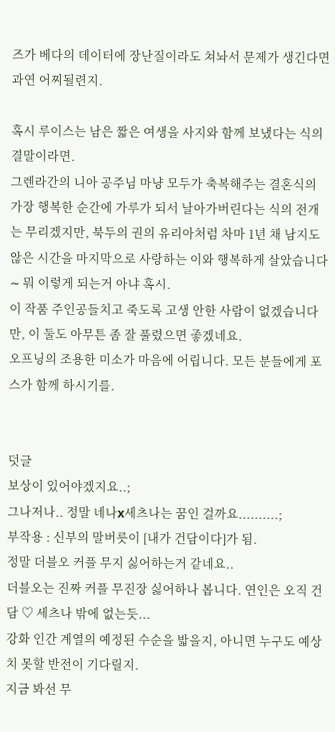즈가 베다의 데이터에 장난질이라도 쳐놔서 문제가 생긴다면 과연 어찌될련지.

혹시 루이스는 남은 짧은 여생을 사지와 함께 보냈다는 식의 결말이라면.
그렌라간의 니아 공주님 마냥 모두가 축복해주는 결혼식의 가장 행복한 순간에 가루가 되서 날아가버린다는 식의 전개는 무리겠지만, 북두의 권의 유리아처럼 차마 1년 채 남지도 않은 시간을 마지막으로 사랑하는 이와 행복하게 살았습니다∼ 뭐 이렇게 되는거 아냐 혹시.
이 작품 주인공들치고 죽도록 고생 안한 사람이 없겠습니다만, 이 둘도 아무튼 좀 잘 풀렸으면 좋겠네요.
오프닝의 조용한 미소가 마음에 어립니다. 모든 분들에게 포스가 함께 하시기를.


덧글
보상이 있어야겠지요..;
그나저나.. 정말 네나x세츠나는 꿈인 걸까요..........;
부작용 : 신부의 말버릇이 [내가 건담이다]가 됨.
정말 더블오 커플 무지 싫어하는거 같네요..
더블오는 진짜 커플 무진장 싫어하나 봅니다. 연인은 오직 건담 ♡ 세츠나 밖에 없는듯...
강화 인간 계열의 예정된 수순을 밟을지, 아니면 누구도 예상치 못할 반전이 기다릴지.
지금 봐선 무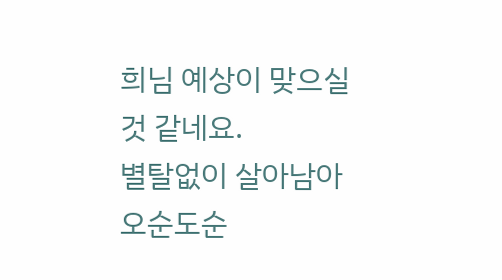희님 예상이 맞으실 것 같네요.
별탈없이 살아남아 오순도순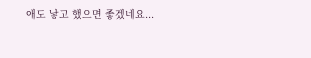애도 낳고 했으면 좋겠네요...